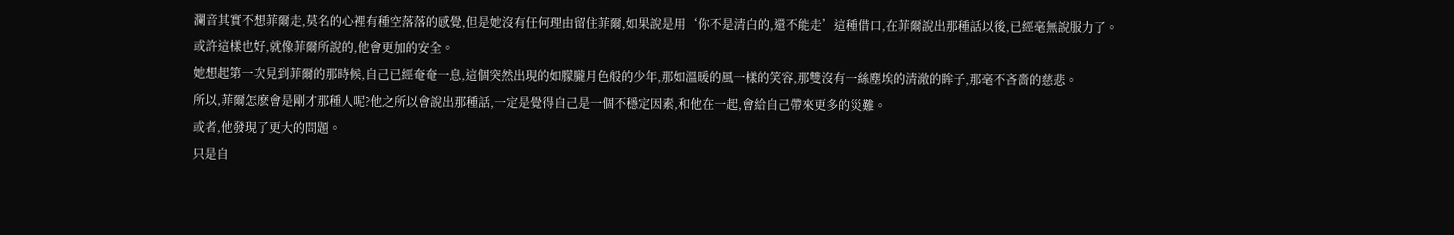瀾音其實不想菲爾走,莫名的心裡有種空落落的感覺,但是她沒有任何理由留住菲爾,如果說是用‘你不是清白的,還不能走’這種借口,在菲爾說出那種話以後,已經毫無說服力了。
或許這樣也好,就像菲爾所說的,他會更加的安全。
她想起第一次見到菲爾的那時候,自己已經奄奄一息,這個突然出現的如朦朧月色般的少年,那如溫暖的風一樣的笑容,那雙沒有一絲塵埃的清澈的眸子,那毫不吝嗇的慈悲。
所以,菲爾怎麽會是剛才那種人呢?他之所以會說出那種話,一定是覺得自己是一個不穩定因素,和他在一起,會給自己帶來更多的災難。
或者,他發現了更大的問題。
只是自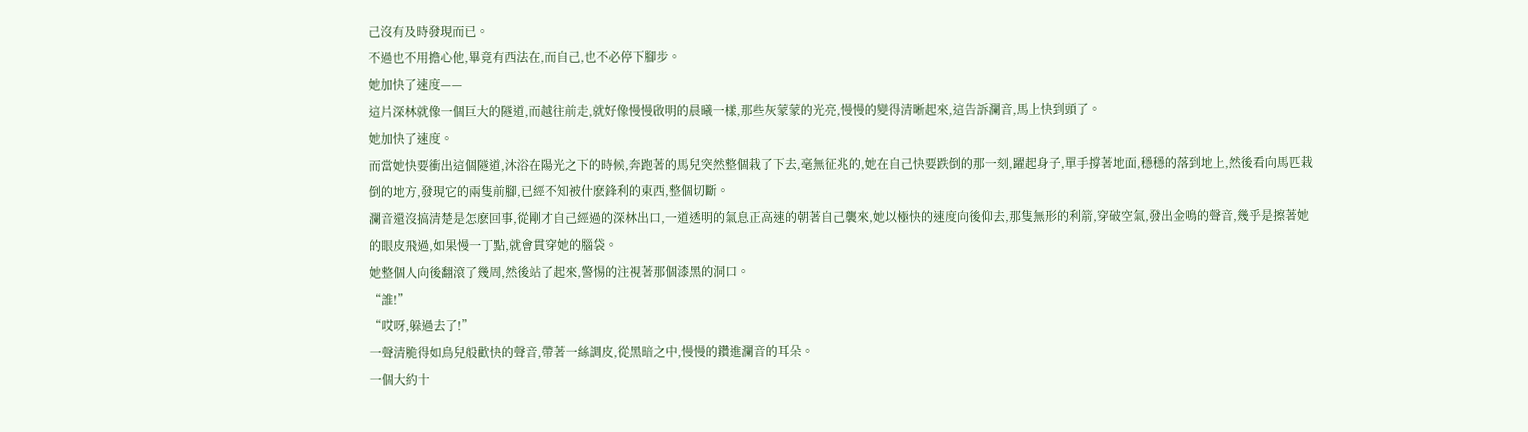己沒有及時發現而已。
不過也不用擔心他,畢竟有西法在,而自己,也不必停下腳步。
她加快了速度——
這片深林就像一個巨大的隧道,而越往前走,就好像慢慢啟明的晨曦一樣,那些灰蒙蒙的光亮,慢慢的變得清晰起來,這告訴瀾音,馬上快到頭了。
她加快了速度。
而當她快要衝出這個隧道,沐浴在陽光之下的時候,奔跑著的馬兒突然整個栽了下去,毫無征兆的,她在自己快要跌倒的那一刻,躍起身子,單手撐著地面,穩穩的落到地上,然後看向馬匹栽倒的地方,發現它的兩隻前腳,已經不知被什麽鋒利的東西,整個切斷。
瀾音還沒搞清楚是怎麽回事,從剛才自己經過的深林出口,一道透明的氣息正高速的朝著自己襲來,她以極快的速度向後仰去,那隻無形的利箭,穿破空氣,發出金鳴的聲音,幾乎是擦著她的眼皮飛過,如果慢一丁點,就會貫穿她的腦袋。
她整個人向後翻滾了幾周,然後站了起來,警惕的注視著那個漆黑的洞口。
“誰!”
“哎呀,躲過去了!”
一聲清脆得如鳥兒般歡快的聲音,帶著一絲調皮,從黑暗之中,慢慢的鑽進瀾音的耳朵。
一個大約十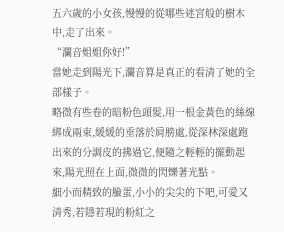五六歲的小女孩,慢慢的從哪些迷宮般的樹木中,走了出來。
“瀾音姐姐你好!”
當她走到陽光下,瀾音算是真正的看清了她的全部樣子。
略微有些卷的暗粉色頭髮,用一根金黃色的絲線綁成兩束,緩緩的垂落於肩膀處,從深林深處跑出來的分調皮的拂過它,便隨之輕輕的擺動起來,陽光照在上面,微微的閃爍著光點。
細小而精致的臉蛋,小小的尖尖的下吧,可愛又清秀,若隱若現的粉紅之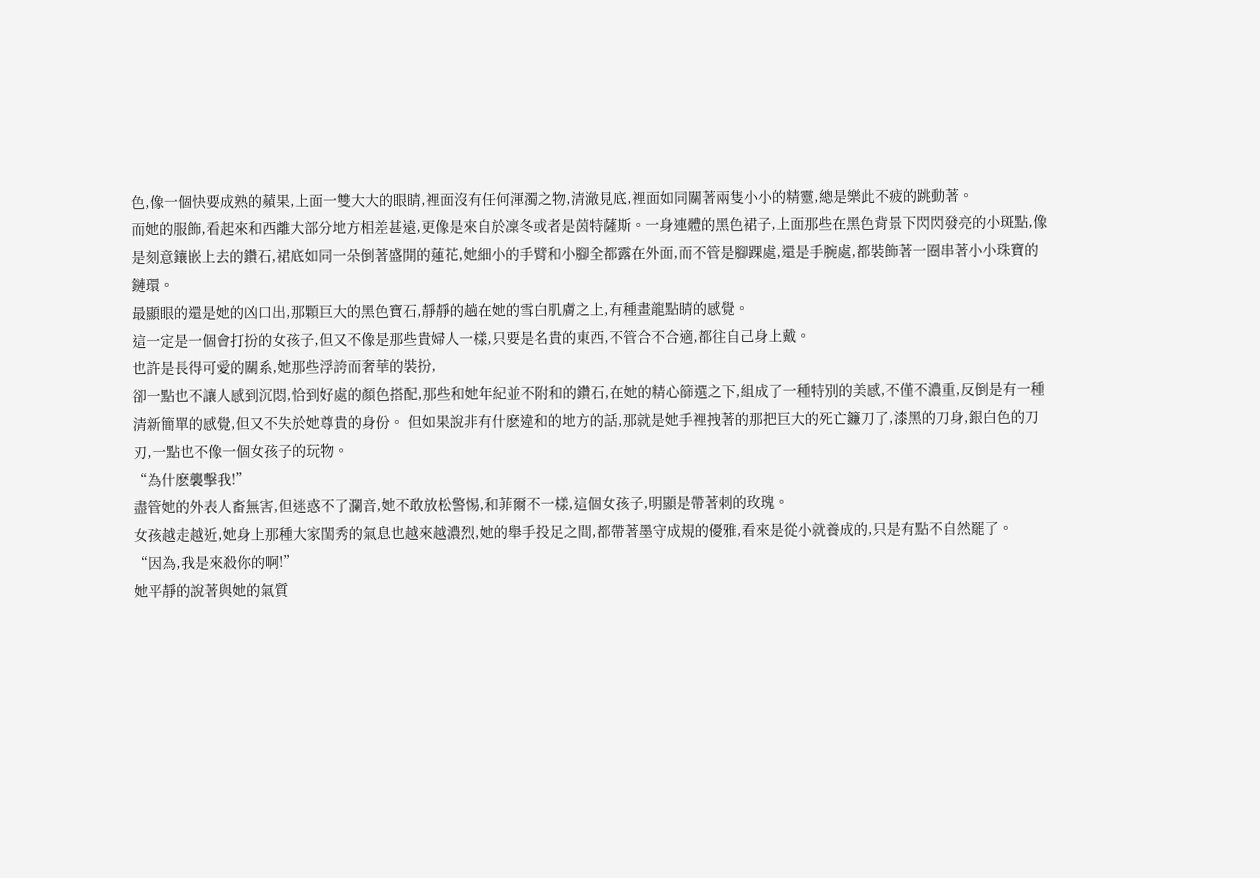色,像一個快要成熟的蘋果,上面一雙大大的眼睛,裡面沒有任何渾濁之物,清澈見底,裡面如同關著兩隻小小的精靈,總是樂此不疲的跳動著。
而她的服飾,看起來和西離大部分地方相差甚遠,更像是來自於凜冬或者是茵特薩斯。一身連體的黑色裙子,上面那些在黑色背景下閃閃發亮的小斑點,像是刻意鑲嵌上去的鑽石,裙底如同一朵倒著盛開的蓮花,她細小的手臂和小腳全都露在外面,而不管是腳踝處,還是手腕處,都裝飾著一圈串著小小珠寶的鏈環。
最顯眼的還是她的凶口出,那顆巨大的黑色寶石,靜靜的趟在她的雪白肌膚之上,有種畫龍點睛的感覺。
這一定是一個會打扮的女孩子,但又不像是那些貴婦人一樣,只要是名貴的東西,不管合不合適,都往自己身上戴。
也許是長得可愛的關系,她那些浮誇而奢華的裝扮,
卻一點也不讓人感到沉悶,恰到好處的顏色搭配,那些和她年紀並不附和的鑽石,在她的精心篩選之下,組成了一種特別的美感,不僅不濃重,反倒是有一種清新簡單的感覺,但又不失於她尊貴的身份。 但如果說非有什麽違和的地方的話,那就是她手裡拽著的那把巨大的死亡鐮刀了,漆黑的刀身,銀白色的刀刃,一點也不像一個女孩子的玩物。
“為什麽襲擊我!”
盡管她的外表人畜無害,但迷惑不了瀾音,她不敢放松警惕,和菲爾不一樣,這個女孩子,明顯是帶著刺的玫瑰。
女孩越走越近,她身上那種大家閨秀的氣息也越來越濃烈,她的舉手投足之間,都帶著墨守成規的優雅,看來是從小就養成的,只是有點不自然罷了。
“因為,我是來殺你的啊!”
她平靜的說著與她的氣質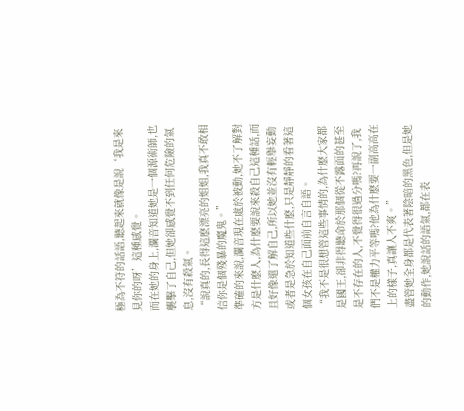極為不符的話語,聽起來就像是說‘我是來見你的呀’這種感覺。
而在她的身上,瀾音知道她是一個源術師,也襲擊了自己,但她卻感覺不到任何危險的氣息,沒有殺氣。
“說真的,長得這麽漂亮的姐姐,我真不敢相信你是個殘暴的魔鬼。”
準確的來說,瀾音現在處於被動,她不了解對方是什麽人,為什麽要說來殺自己這種話,而且好像還了解自己,所以她並沒有輕舉妄動或者是急於知道些什麽,只是靜靜的看著這個女孩在自己面前自言自語。
“我不是很想管這些事情的,為什麽大家都是國王,卻非得聽命於那個從不露面的甚至是不存在的人,不覺得很過分嗎?再說了,我們不是權力平等嗎?他為什麽要一副高高在上的樣子,真讓人不爽。”
盡管她全身都是代表著陰暗的黑色,但是她的動作,她說話的語氣,都在表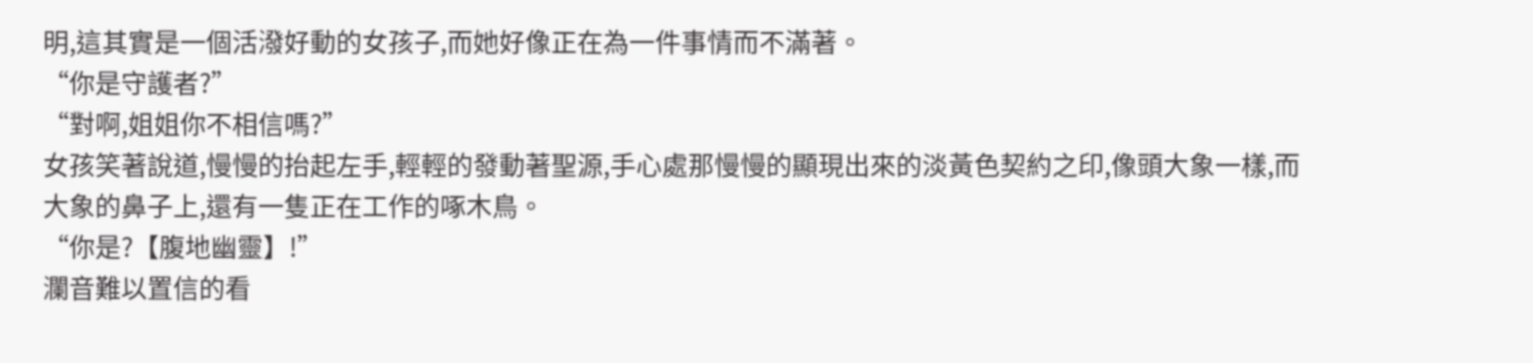明,這其實是一個活潑好動的女孩子,而她好像正在為一件事情而不滿著。
“你是守護者?”
“對啊,姐姐你不相信嗎?”
女孩笑著說道,慢慢的抬起左手,輕輕的發動著聖源,手心處那慢慢的顯現出來的淡黃色契約之印,像頭大象一樣,而大象的鼻子上,還有一隻正在工作的啄木鳥。
“你是?【腹地幽靈】!”
瀾音難以置信的看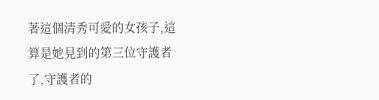著這個清秀可愛的女孩子,這算是她見到的第三位守護者了,守護者的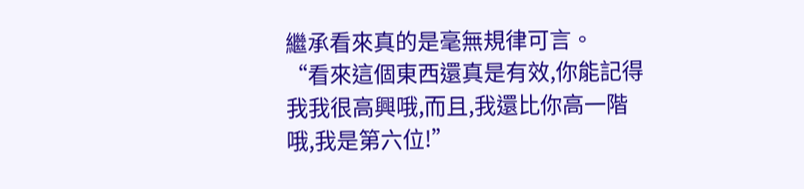繼承看來真的是毫無規律可言。
“看來這個東西還真是有效,你能記得我我很高興哦,而且,我還比你高一階哦,我是第六位!”